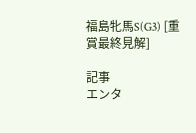福島牝馬S(G3) [重賞最終見解]

記事
エンタ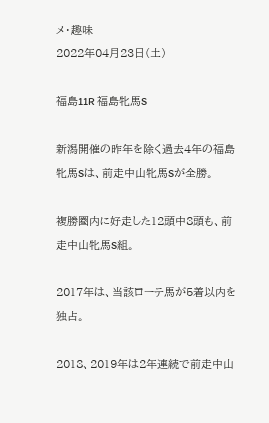メ・趣味
2022年04月23日(土)

福島11R 福島牝馬S

新潟開催の昨年を除く過去4年の福島牝馬Sは、前走中山牝馬Sが全勝。

複勝圏内に好走した12頭中8頭も、前走中山牝馬S組。

2017年は、当該ローテ馬が5着以内を独占。

2018、2019年は2年連続で前走中山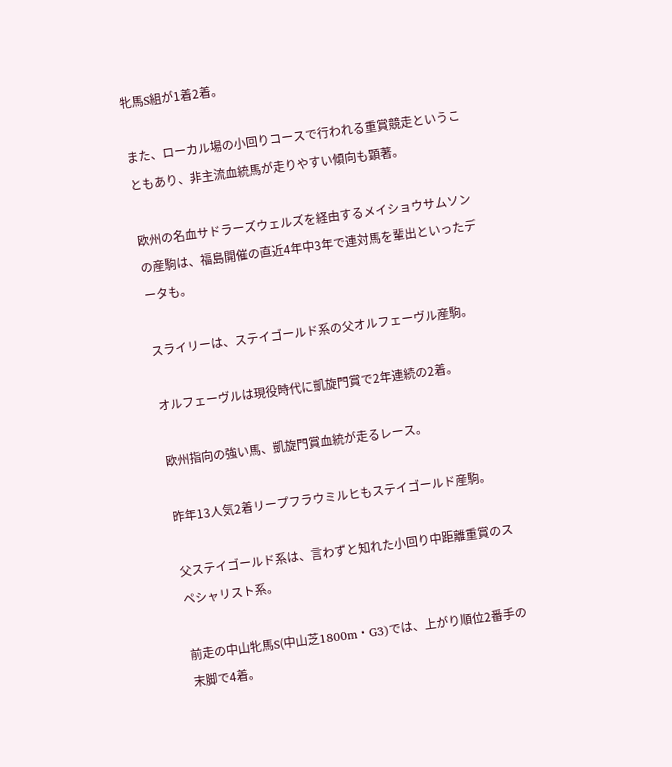牝馬S組が1着2着。

また、ローカル場の小回りコースで行われる重賞競走ということもあり、非主流血統馬が走りやすい傾向も顕著。

欧州の名血サドラーズウェルズを経由するメイショウサムソンの産駒は、福島開催の直近4年中3年で連対馬を輩出といったデータも。

スライリーは、ステイゴールド系の父オルフェーヴル産駒。

オルフェーヴルは現役時代に凱旋門賞で2年連続の2着。

欧州指向の強い馬、凱旋門賞血統が走るレース。

昨年13人気2着リープフラウミルヒもステイゴールド産駒。

父ステイゴールド系は、言わずと知れた小回り中距離重賞のスペシャリスト系。

前走の中山牝馬S(中山芝1800m・G3)では、上がり順位2番手の末脚で4着。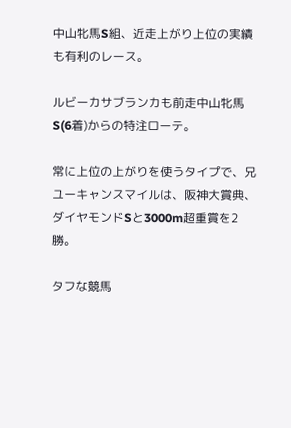中山牝馬S組、近走上がり上位の実績も有利のレース。

ルビーカサブランカも前走中山牝馬S(6着)からの特注ローテ。

常に上位の上がりを使うタイプで、兄ユーキャンスマイルは、阪神大賞典、ダイヤモンドSと3000m超重賞を2勝。

タフな競馬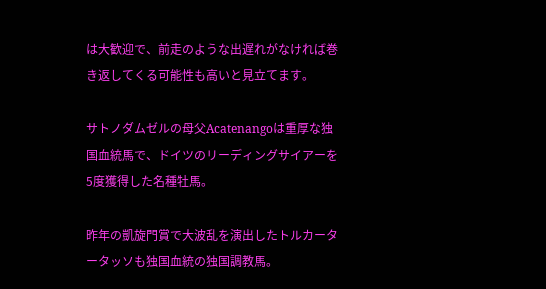は大歓迎で、前走のような出遅れがなければ巻き返してくる可能性も高いと見立てます。

サトノダムゼルの母父Acatenangoは重厚な独国血統馬で、ドイツのリーディングサイアーを5度獲得した名種牡馬。

昨年の凱旋門賞で大波乱を演出したトルカータータッソも独国血統の独国調教馬。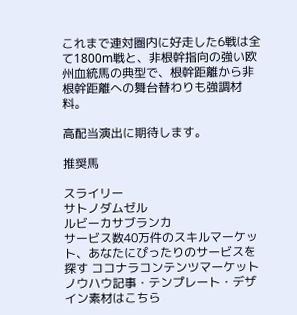これまで連対圏内に好走した6戦は全て1800m戦と、非根幹指向の強い欧州血統馬の典型で、根幹距離から非根幹距離への舞台替わりも強調材料。

高配当演出に期待します。

推奨馬

スライリー
サトノダムゼル
ルビーカサブランカ
サービス数40万件のスキルマーケット、あなたにぴったりのサービスを探す ココナラコンテンツマーケット ノウハウ記事・テンプレート・デザイン素材はこちら